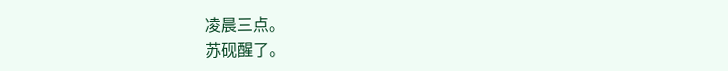凌晨三点。
苏砚醒了。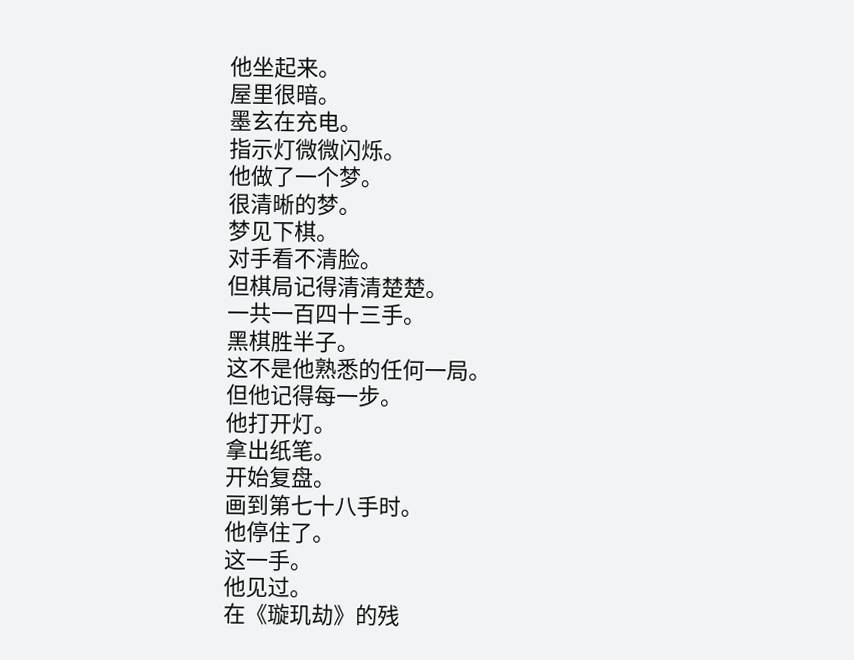他坐起来。
屋里很暗。
墨玄在充电。
指示灯微微闪烁。
他做了一个梦。
很清晰的梦。
梦见下棋。
对手看不清脸。
但棋局记得清清楚楚。
一共一百四十三手。
黑棋胜半子。
这不是他熟悉的任何一局。
但他记得每一步。
他打开灯。
拿出纸笔。
开始复盘。
画到第七十八手时。
他停住了。
这一手。
他见过。
在《璇玑劫》的残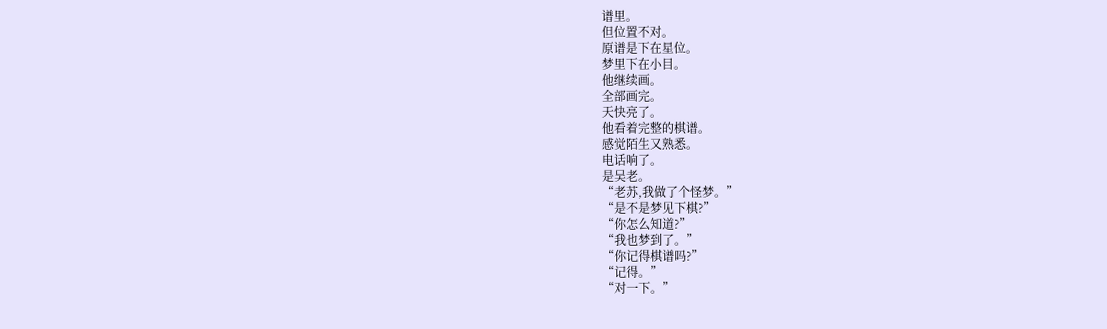谱里。
但位置不对。
原谱是下在星位。
梦里下在小目。
他继续画。
全部画完。
天快亮了。
他看着完整的棋谱。
感觉陌生又熟悉。
电话响了。
是吴老。
“老苏,我做了个怪梦。”
“是不是梦见下棋?”
“你怎么知道?”
“我也梦到了。”
“你记得棋谱吗?”
“记得。”
“对一下。”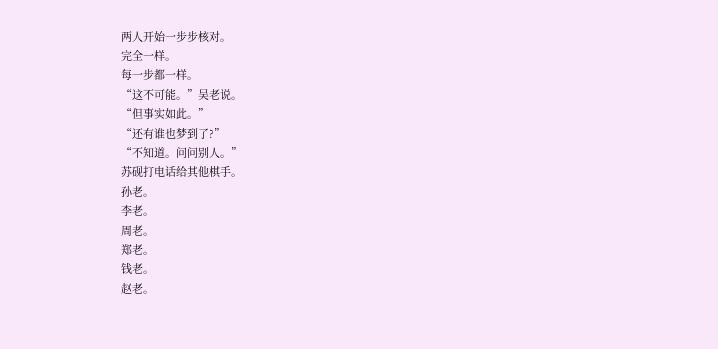两人开始一步步核对。
完全一样。
每一步都一样。
“这不可能。”吴老说。
“但事实如此。”
“还有谁也梦到了?”
“不知道。问问别人。”
苏砚打电话给其他棋手。
孙老。
李老。
周老。
郑老。
钱老。
赵老。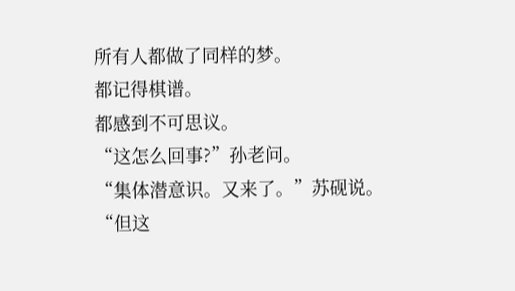所有人都做了同样的梦。
都记得棋谱。
都感到不可思议。
“这怎么回事?”孙老问。
“集体潜意识。又来了。”苏砚说。
“但这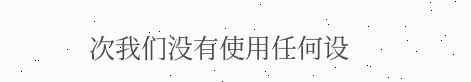次我们没有使用任何设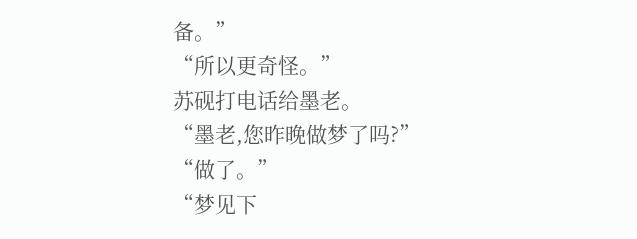备。”
“所以更奇怪。”
苏砚打电话给墨老。
“墨老,您昨晚做梦了吗?”
“做了。”
“梦见下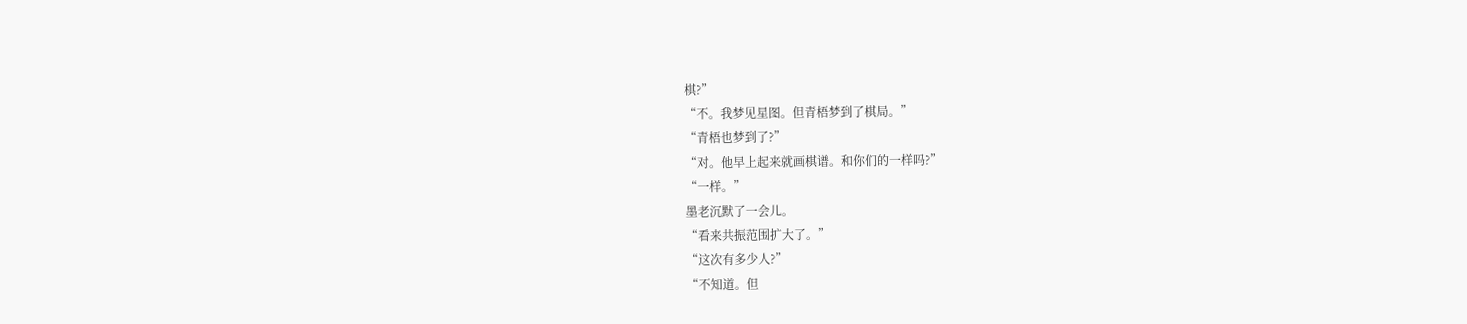棋?”
“不。我梦见星图。但青梧梦到了棋局。”
“青梧也梦到了?”
“对。他早上起来就画棋谱。和你们的一样吗?”
“一样。”
墨老沉默了一会儿。
“看来共振范围扩大了。”
“这次有多少人?”
“不知道。但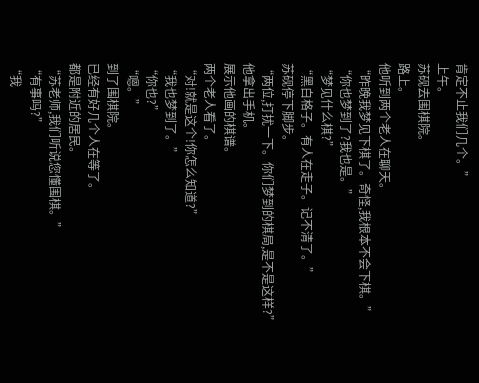肯定不止我们几个。”
上午。
苏砚去围棋院。
路上。
他听到两个老人在聊天。
“昨晚我梦见下棋了。奇怪,我根本不会下棋。”
“你也梦到了?我也是。”
“梦见什么棋?”
“黑白格子。有人在走子。记不清了。”
苏砚停下脚步。
“两位,打扰一下。你们梦到的棋局,是不是这样?”
他拿出手机。
展示他画的棋谱。
两个老人看了。
“对!就是这个!你怎么知道?”
“我也梦到了。”
“你也?”
“嗯。”
到了围棋院。
已经有好几个人在等了。
都是附近的居民。
“苏老师,我们听说您懂围棋。”
“有事吗?”
“我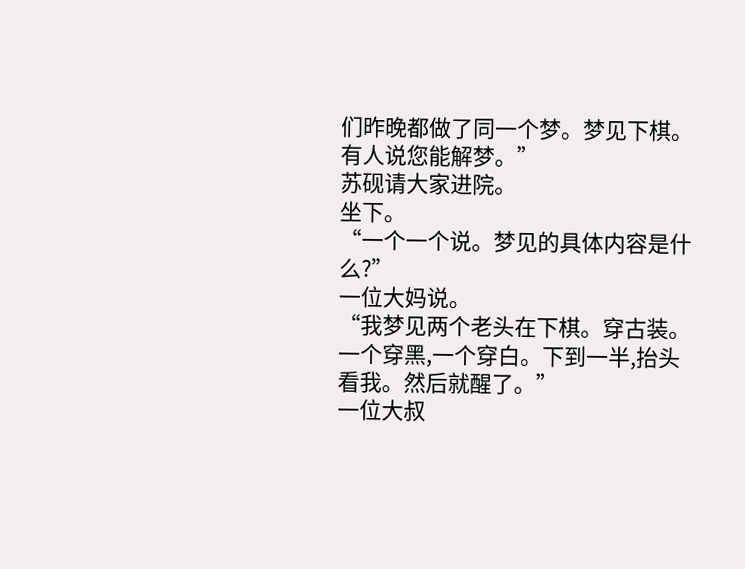们昨晚都做了同一个梦。梦见下棋。有人说您能解梦。”
苏砚请大家进院。
坐下。
“一个一个说。梦见的具体内容是什么?”
一位大妈说。
“我梦见两个老头在下棋。穿古装。一个穿黑,一个穿白。下到一半,抬头看我。然后就醒了。”
一位大叔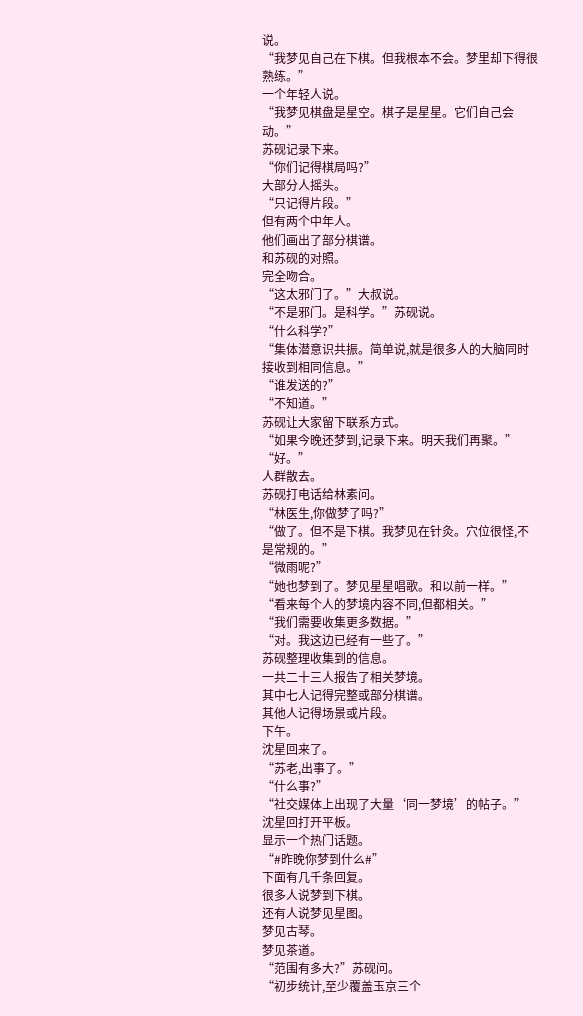说。
“我梦见自己在下棋。但我根本不会。梦里却下得很熟练。”
一个年轻人说。
“我梦见棋盘是星空。棋子是星星。它们自己会动。”
苏砚记录下来。
“你们记得棋局吗?”
大部分人摇头。
“只记得片段。”
但有两个中年人。
他们画出了部分棋谱。
和苏砚的对照。
完全吻合。
“这太邪门了。”大叔说。
“不是邪门。是科学。”苏砚说。
“什么科学?”
“集体潜意识共振。简单说,就是很多人的大脑同时接收到相同信息。”
“谁发送的?”
“不知道。”
苏砚让大家留下联系方式。
“如果今晚还梦到,记录下来。明天我们再聚。”
“好。”
人群散去。
苏砚打电话给林素问。
“林医生,你做梦了吗?”
“做了。但不是下棋。我梦见在针灸。穴位很怪,不是常规的。”
“微雨呢?”
“她也梦到了。梦见星星唱歌。和以前一样。”
“看来每个人的梦境内容不同,但都相关。”
“我们需要收集更多数据。”
“对。我这边已经有一些了。”
苏砚整理收集到的信息。
一共二十三人报告了相关梦境。
其中七人记得完整或部分棋谱。
其他人记得场景或片段。
下午。
沈星回来了。
“苏老,出事了。”
“什么事?”
“社交媒体上出现了大量‘同一梦境’的帖子。”
沈星回打开平板。
显示一个热门话题。
“#昨晚你梦到什么#”
下面有几千条回复。
很多人说梦到下棋。
还有人说梦见星图。
梦见古琴。
梦见茶道。
“范围有多大?”苏砚问。
“初步统计,至少覆盖玉京三个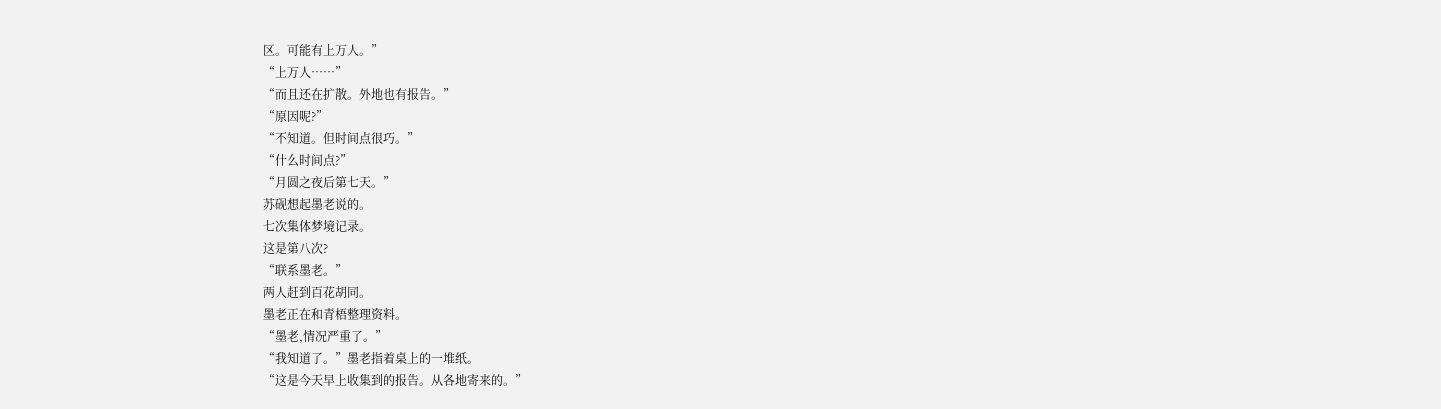区。可能有上万人。”
“上万人……”
“而且还在扩散。外地也有报告。”
“原因呢?”
“不知道。但时间点很巧。”
“什么时间点?”
“月圆之夜后第七天。”
苏砚想起墨老说的。
七次集体梦境记录。
这是第八次?
“联系墨老。”
两人赶到百花胡同。
墨老正在和青梧整理资料。
“墨老,情况严重了。”
“我知道了。”墨老指着桌上的一堆纸。
“这是今天早上收集到的报告。从各地寄来的。”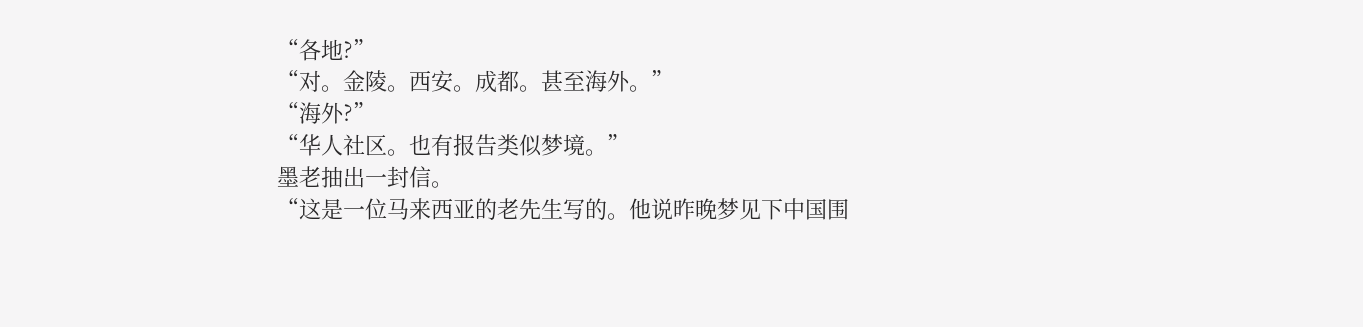“各地?”
“对。金陵。西安。成都。甚至海外。”
“海外?”
“华人社区。也有报告类似梦境。”
墨老抽出一封信。
“这是一位马来西亚的老先生写的。他说昨晚梦见下中国围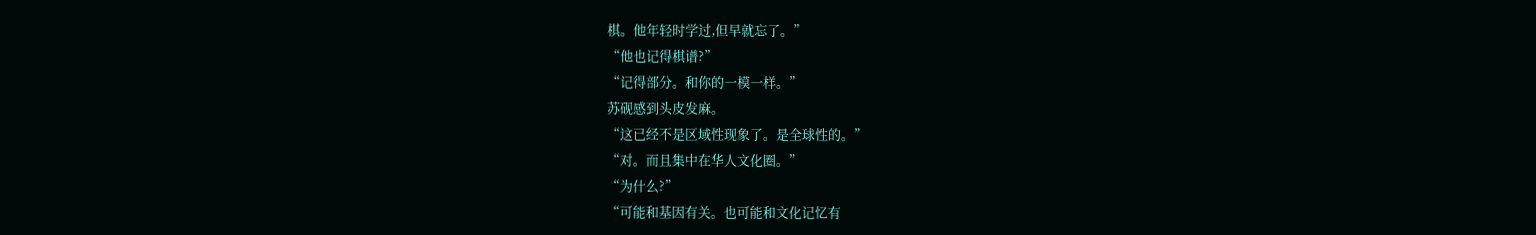棋。他年轻时学过,但早就忘了。”
“他也记得棋谱?”
“记得部分。和你的一模一样。”
苏砚感到头皮发麻。
“这已经不是区域性现象了。是全球性的。”
“对。而且集中在华人文化圈。”
“为什么?”
“可能和基因有关。也可能和文化记忆有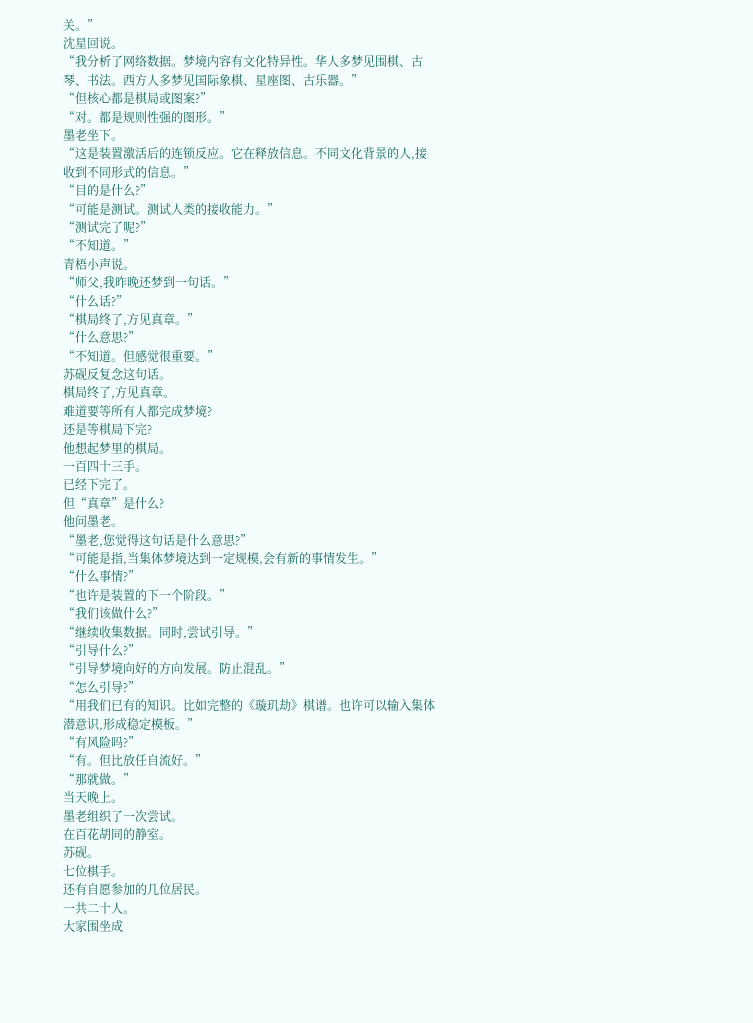关。”
沈星回说。
“我分析了网络数据。梦境内容有文化特异性。华人多梦见围棋、古琴、书法。西方人多梦见国际象棋、星座图、古乐器。”
“但核心都是棋局或图案?”
“对。都是规则性强的图形。”
墨老坐下。
“这是装置激活后的连锁反应。它在释放信息。不同文化背景的人,接收到不同形式的信息。”
“目的是什么?”
“可能是测试。测试人类的接收能力。”
“测试完了呢?”
“不知道。”
青梧小声说。
“师父,我昨晚还梦到一句话。”
“什么话?”
“棋局终了,方见真章。”
“什么意思?”
“不知道。但感觉很重要。”
苏砚反复念这句话。
棋局终了,方见真章。
难道要等所有人都完成梦境?
还是等棋局下完?
他想起梦里的棋局。
一百四十三手。
已经下完了。
但“真章”是什么?
他问墨老。
“墨老,您觉得这句话是什么意思?”
“可能是指,当集体梦境达到一定规模,会有新的事情发生。”
“什么事情?”
“也许是装置的下一个阶段。”
“我们该做什么?”
“继续收集数据。同时,尝试引导。”
“引导什么?”
“引导梦境向好的方向发展。防止混乱。”
“怎么引导?”
“用我们已有的知识。比如完整的《璇玑劫》棋谱。也许可以输入集体潜意识,形成稳定模板。”
“有风险吗?”
“有。但比放任自流好。”
“那就做。”
当天晚上。
墨老组织了一次尝试。
在百花胡同的静室。
苏砚。
七位棋手。
还有自愿参加的几位居民。
一共二十人。
大家围坐成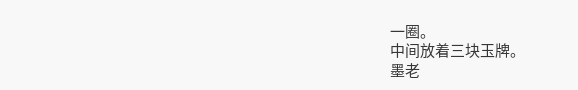一圈。
中间放着三块玉牌。
墨老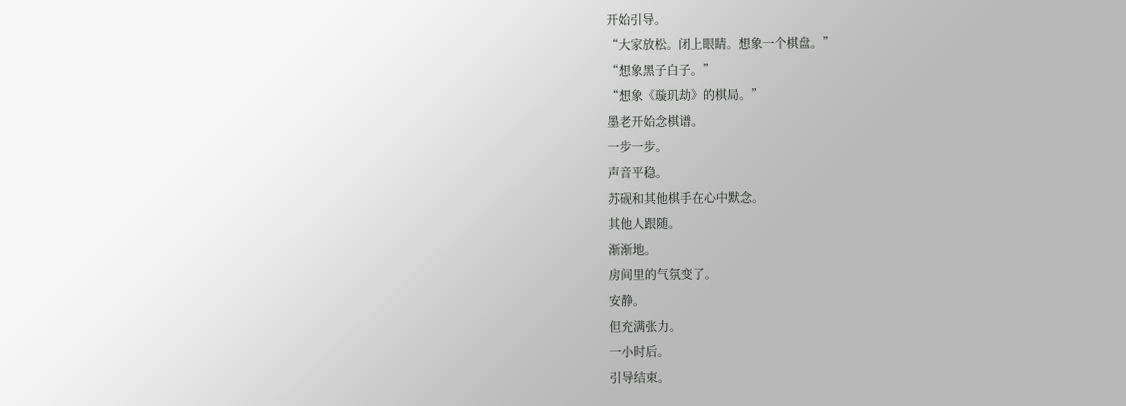开始引导。
“大家放松。闭上眼睛。想象一个棋盘。”
“想象黑子白子。”
“想象《璇玑劫》的棋局。”
墨老开始念棋谱。
一步一步。
声音平稳。
苏砚和其他棋手在心中默念。
其他人跟随。
渐渐地。
房间里的气氛变了。
安静。
但充满张力。
一小时后。
引导结束。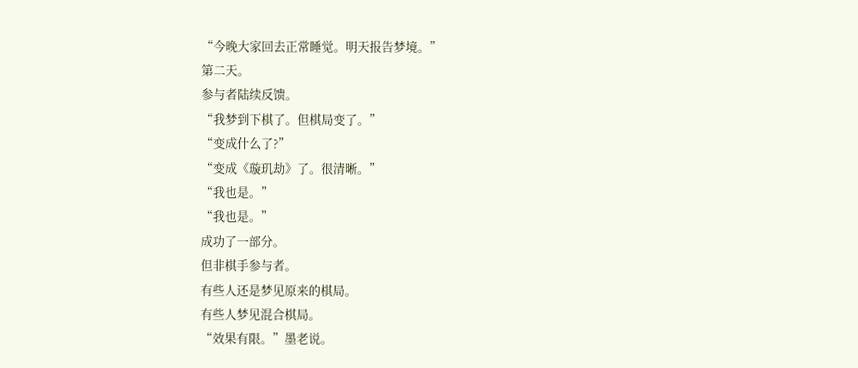“今晚大家回去正常睡觉。明天报告梦境。”
第二天。
参与者陆续反馈。
“我梦到下棋了。但棋局变了。”
“变成什么了?”
“变成《璇玑劫》了。很清晰。”
“我也是。”
“我也是。”
成功了一部分。
但非棋手参与者。
有些人还是梦见原来的棋局。
有些人梦见混合棋局。
“效果有限。”墨老说。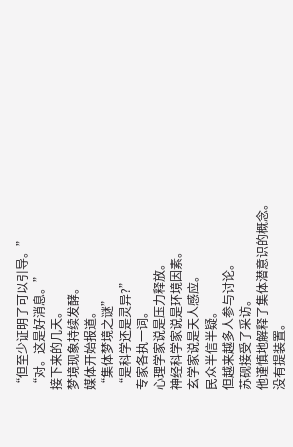“但至少证明了可以引导。”
“对。这是好消息。”
接下来的几天。
梦境现象持续发酵。
媒体开始报道。
“集体梦境之谜”
“是科学还是灵异?”
专家各执一词。
心理学家说是压力释放。
神经科学家说是环境因素。
玄学家说是天人感应。
民众半信半疑。
但越来越多人参与讨论。
苏砚接受了采访。
他谨慎地解释了集体潜意识的概念。
没有提装置。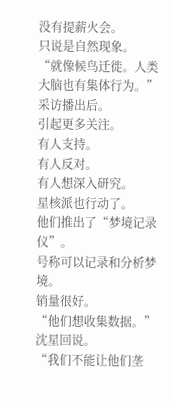没有提薪火会。
只说是自然现象。
“就像候鸟迁徙。人类大脑也有集体行为。”
采访播出后。
引起更多关注。
有人支持。
有人反对。
有人想深入研究。
星核派也行动了。
他们推出了“梦境记录仪”。
号称可以记录和分析梦境。
销量很好。
“他们想收集数据。”沈星回说。
“我们不能让他们垄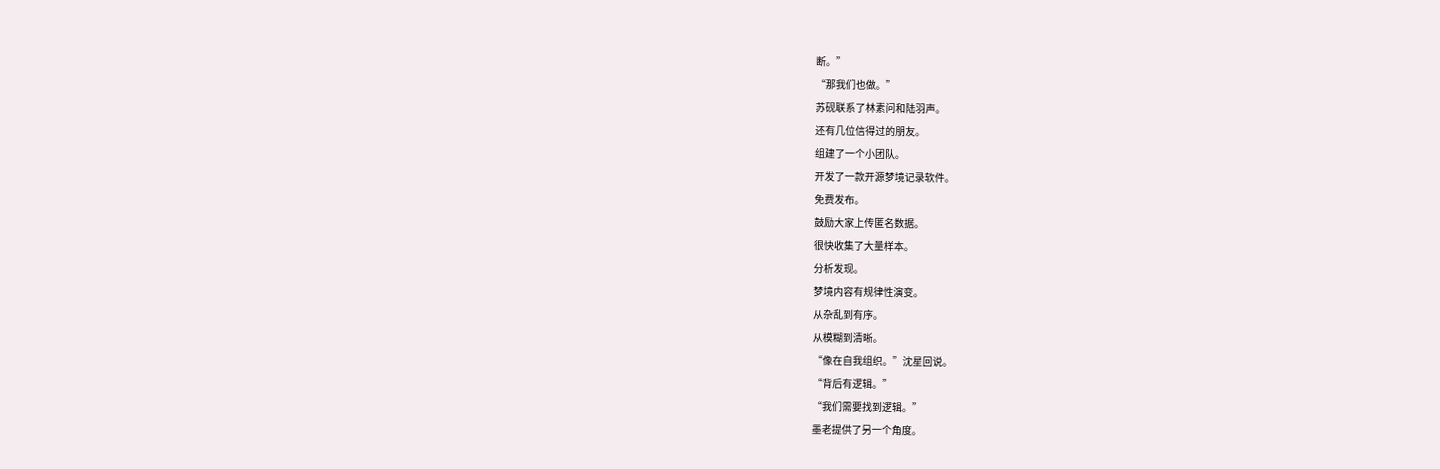断。”
“那我们也做。”
苏砚联系了林素问和陆羽声。
还有几位信得过的朋友。
组建了一个小团队。
开发了一款开源梦境记录软件。
免费发布。
鼓励大家上传匿名数据。
很快收集了大量样本。
分析发现。
梦境内容有规律性演变。
从杂乱到有序。
从模糊到清晰。
“像在自我组织。”沈星回说。
“背后有逻辑。”
“我们需要找到逻辑。”
墨老提供了另一个角度。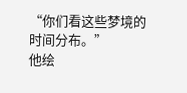“你们看这些梦境的时间分布。”
他绘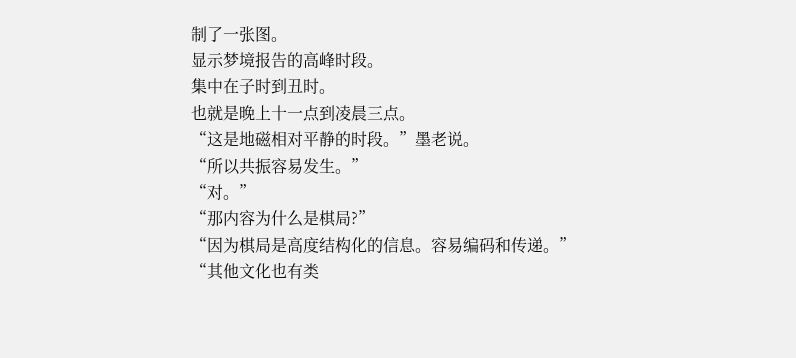制了一张图。
显示梦境报告的高峰时段。
集中在子时到丑时。
也就是晚上十一点到凌晨三点。
“这是地磁相对平静的时段。”墨老说。
“所以共振容易发生。”
“对。”
“那内容为什么是棋局?”
“因为棋局是高度结构化的信息。容易编码和传递。”
“其他文化也有类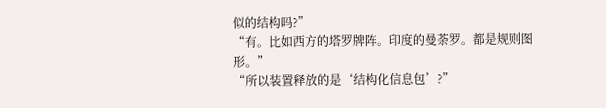似的结构吗?”
“有。比如西方的塔罗牌阵。印度的曼荼罗。都是规则图形。”
“所以装置释放的是‘结构化信息包’?”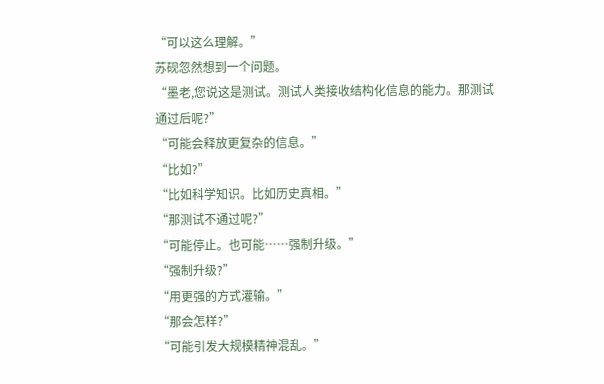“可以这么理解。”
苏砚忽然想到一个问题。
“墨老,您说这是测试。测试人类接收结构化信息的能力。那测试通过后呢?”
“可能会释放更复杂的信息。”
“比如?”
“比如科学知识。比如历史真相。”
“那测试不通过呢?”
“可能停止。也可能……强制升级。”
“强制升级?”
“用更强的方式灌输。”
“那会怎样?”
“可能引发大规模精神混乱。”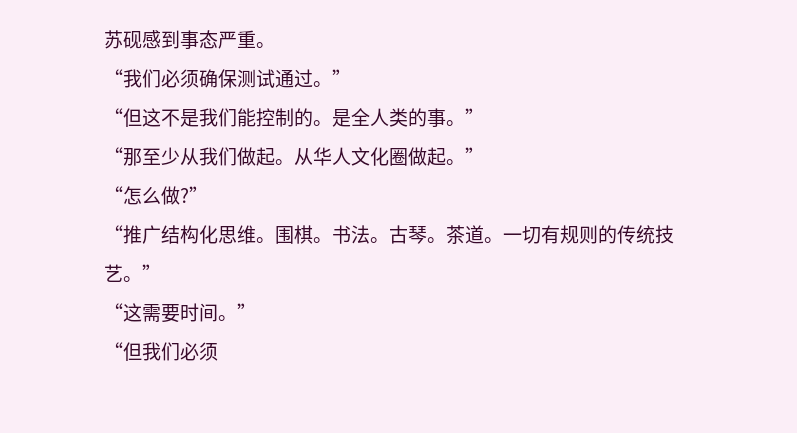苏砚感到事态严重。
“我们必须确保测试通过。”
“但这不是我们能控制的。是全人类的事。”
“那至少从我们做起。从华人文化圈做起。”
“怎么做?”
“推广结构化思维。围棋。书法。古琴。茶道。一切有规则的传统技艺。”
“这需要时间。”
“但我们必须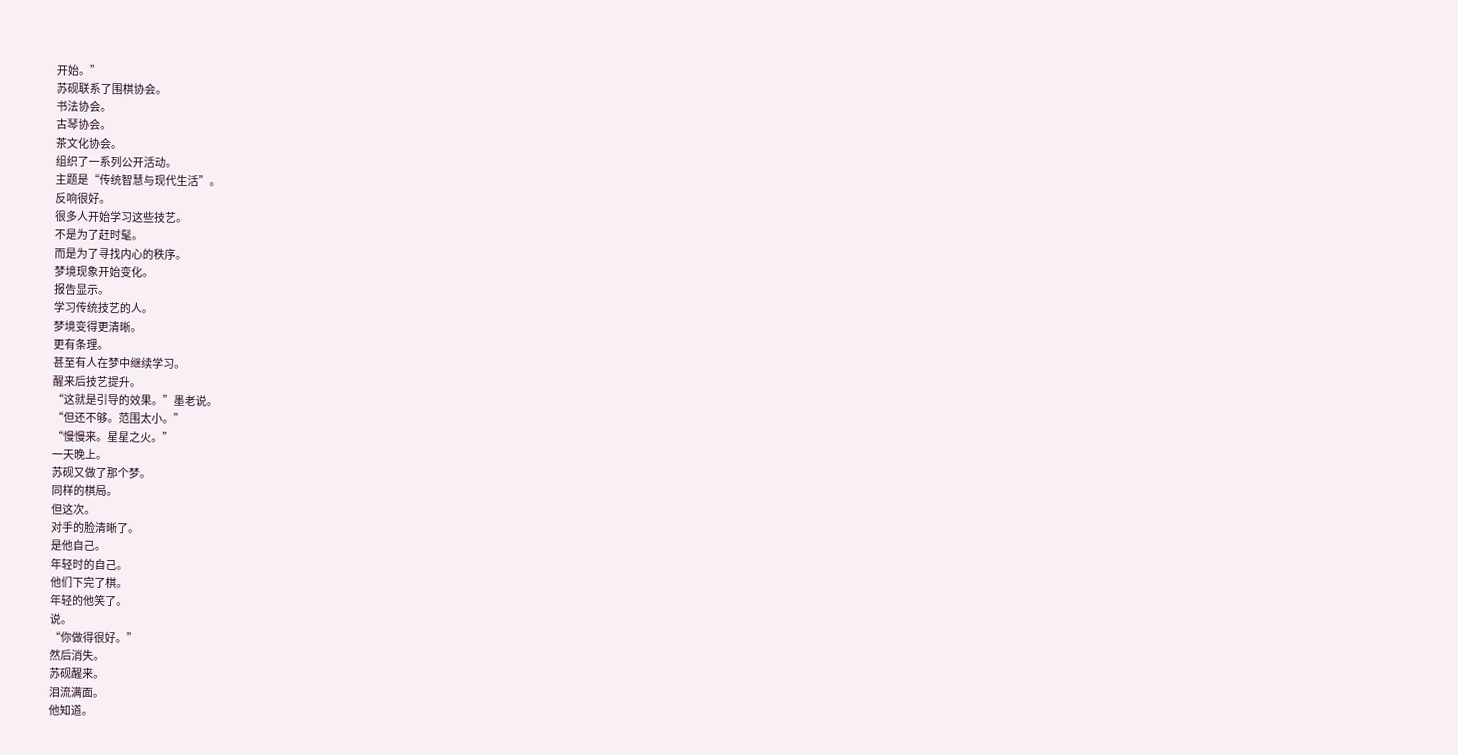开始。”
苏砚联系了围棋协会。
书法协会。
古琴协会。
茶文化协会。
组织了一系列公开活动。
主题是“传统智慧与现代生活”。
反响很好。
很多人开始学习这些技艺。
不是为了赶时髦。
而是为了寻找内心的秩序。
梦境现象开始变化。
报告显示。
学习传统技艺的人。
梦境变得更清晰。
更有条理。
甚至有人在梦中继续学习。
醒来后技艺提升。
“这就是引导的效果。”墨老说。
“但还不够。范围太小。”
“慢慢来。星星之火。”
一天晚上。
苏砚又做了那个梦。
同样的棋局。
但这次。
对手的脸清晰了。
是他自己。
年轻时的自己。
他们下完了棋。
年轻的他笑了。
说。
“你做得很好。”
然后消失。
苏砚醒来。
泪流满面。
他知道。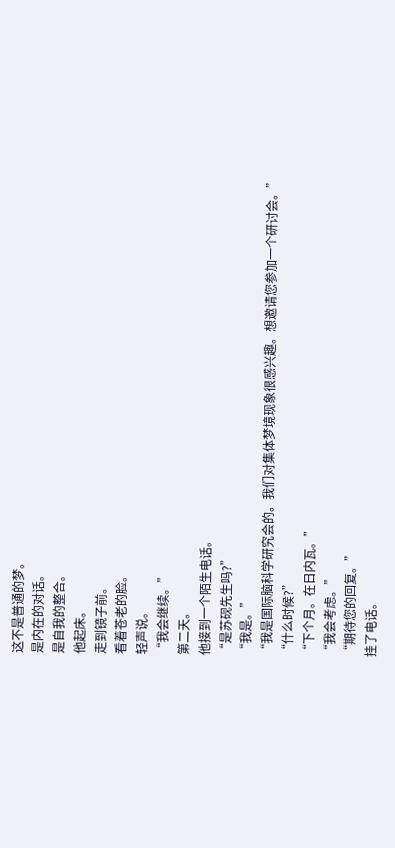这不是普通的梦。
是内在的对话。
是自我的整合。
他起床。
走到镜子前。
看着苍老的脸。
轻声说。
“我会继续。”
第二天。
他接到一个陌生电话。
“是苏砚先生吗?”
“我是。”
“我是国际脑科学研究会的。我们对集体梦境现象很感兴趣。想邀请您参加一个研讨会。”
“什么时候?”
“下个月。在日内瓦。”
“我会考虑。”
“期待您的回复。”
挂了电话。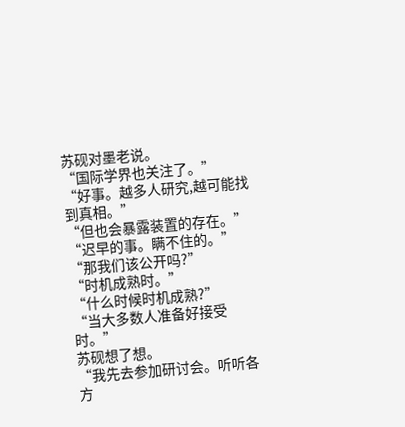苏砚对墨老说。
“国际学界也关注了。”
“好事。越多人研究,越可能找到真相。”
“但也会暴露装置的存在。”
“迟早的事。瞒不住的。”
“那我们该公开吗?”
“时机成熟时。”
“什么时候时机成熟?”
“当大多数人准备好接受时。”
苏砚想了想。
“我先去参加研讨会。听听各方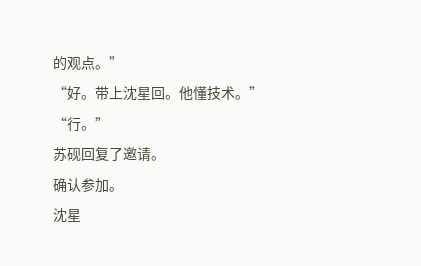的观点。”
“好。带上沈星回。他懂技术。”
“行。”
苏砚回复了邀请。
确认参加。
沈星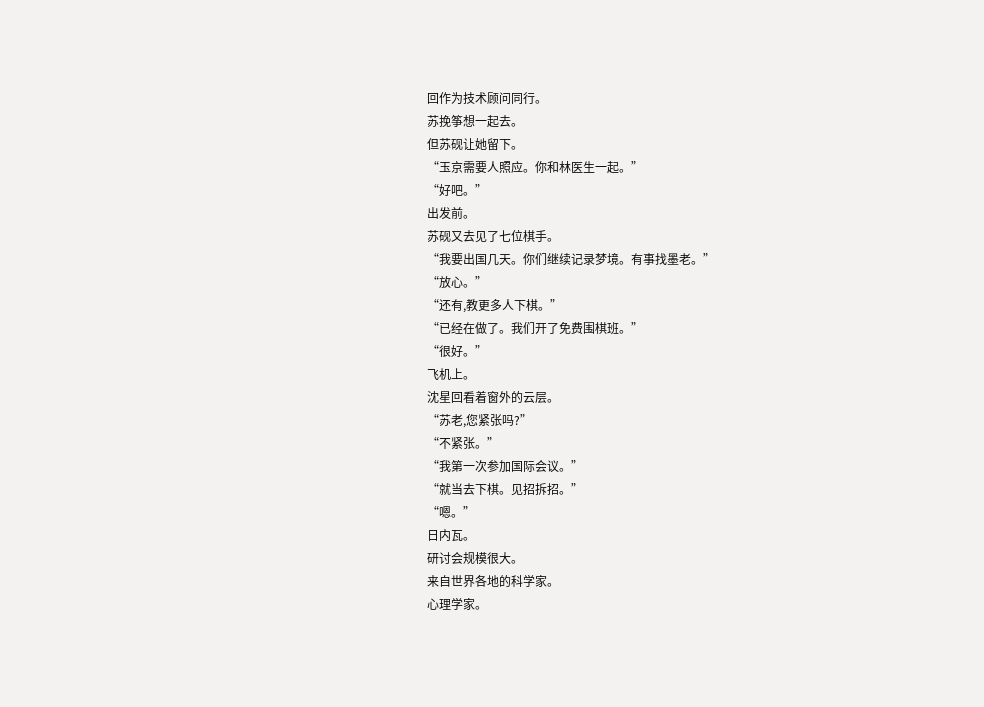回作为技术顾问同行。
苏挽筝想一起去。
但苏砚让她留下。
“玉京需要人照应。你和林医生一起。”
“好吧。”
出发前。
苏砚又去见了七位棋手。
“我要出国几天。你们继续记录梦境。有事找墨老。”
“放心。”
“还有,教更多人下棋。”
“已经在做了。我们开了免费围棋班。”
“很好。”
飞机上。
沈星回看着窗外的云层。
“苏老,您紧张吗?”
“不紧张。”
“我第一次参加国际会议。”
“就当去下棋。见招拆招。”
“嗯。”
日内瓦。
研讨会规模很大。
来自世界各地的科学家。
心理学家。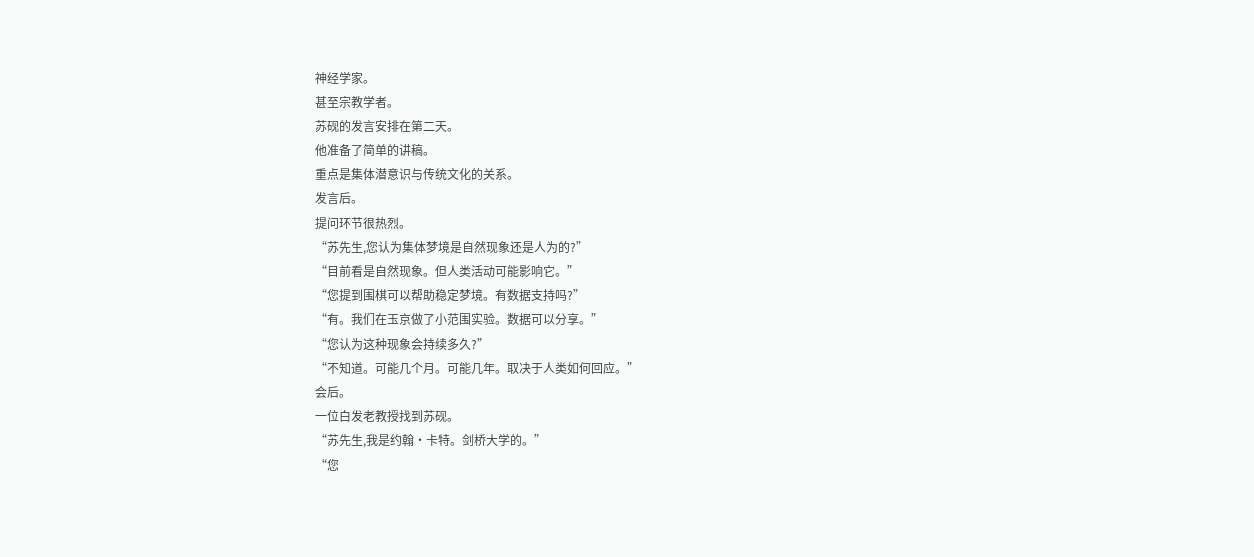神经学家。
甚至宗教学者。
苏砚的发言安排在第二天。
他准备了简单的讲稿。
重点是集体潜意识与传统文化的关系。
发言后。
提问环节很热烈。
“苏先生,您认为集体梦境是自然现象还是人为的?”
“目前看是自然现象。但人类活动可能影响它。”
“您提到围棋可以帮助稳定梦境。有数据支持吗?”
“有。我们在玉京做了小范围实验。数据可以分享。”
“您认为这种现象会持续多久?”
“不知道。可能几个月。可能几年。取决于人类如何回应。”
会后。
一位白发老教授找到苏砚。
“苏先生,我是约翰·卡特。剑桥大学的。”
“您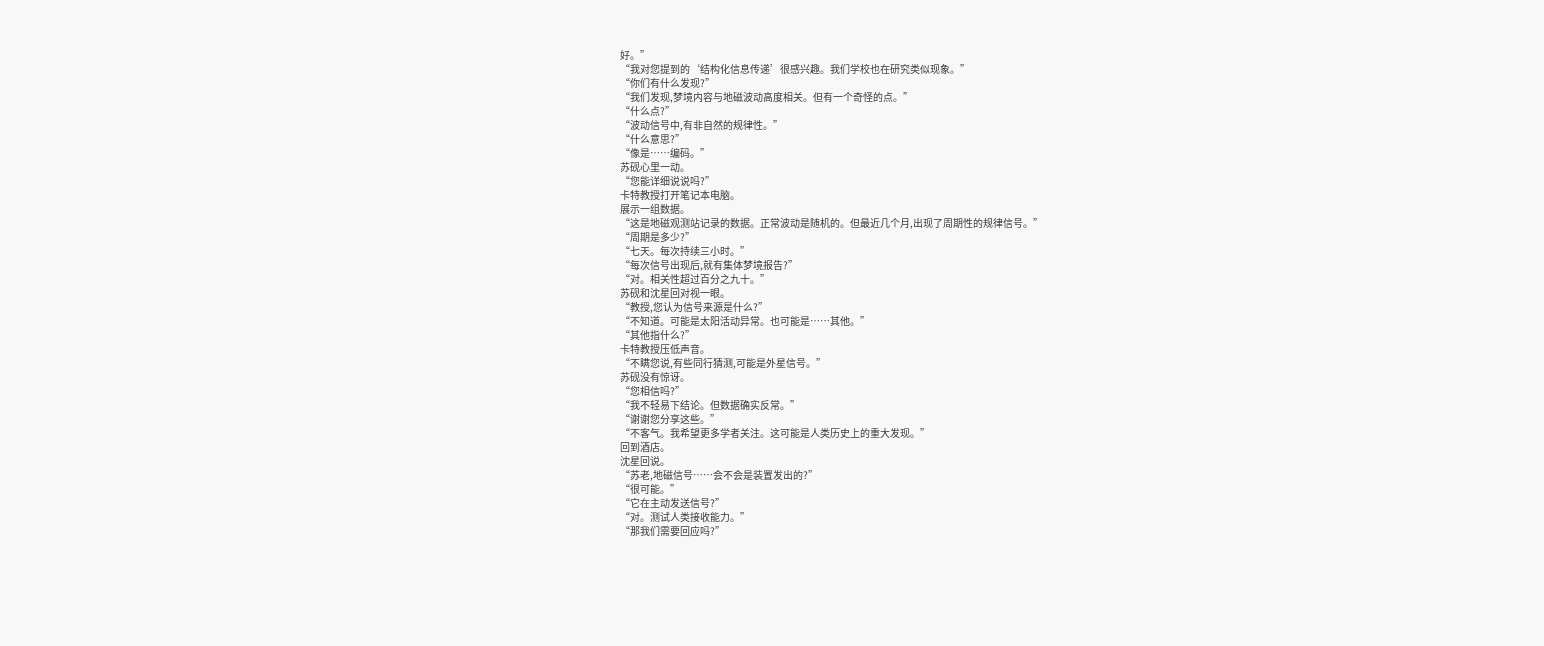好。”
“我对您提到的‘结构化信息传递’很感兴趣。我们学校也在研究类似现象。”
“你们有什么发现?”
“我们发现,梦境内容与地磁波动高度相关。但有一个奇怪的点。”
“什么点?”
“波动信号中,有非自然的规律性。”
“什么意思?”
“像是……编码。”
苏砚心里一动。
“您能详细说说吗?”
卡特教授打开笔记本电脑。
展示一组数据。
“这是地磁观测站记录的数据。正常波动是随机的。但最近几个月,出现了周期性的规律信号。”
“周期是多少?”
“七天。每次持续三小时。”
“每次信号出现后,就有集体梦境报告?”
“对。相关性超过百分之九十。”
苏砚和沈星回对视一眼。
“教授,您认为信号来源是什么?”
“不知道。可能是太阳活动异常。也可能是……其他。”
“其他指什么?”
卡特教授压低声音。
“不瞒您说,有些同行猜测,可能是外星信号。”
苏砚没有惊讶。
“您相信吗?”
“我不轻易下结论。但数据确实反常。”
“谢谢您分享这些。”
“不客气。我希望更多学者关注。这可能是人类历史上的重大发现。”
回到酒店。
沈星回说。
“苏老,地磁信号……会不会是装置发出的?”
“很可能。”
“它在主动发送信号?”
“对。测试人类接收能力。”
“那我们需要回应吗?”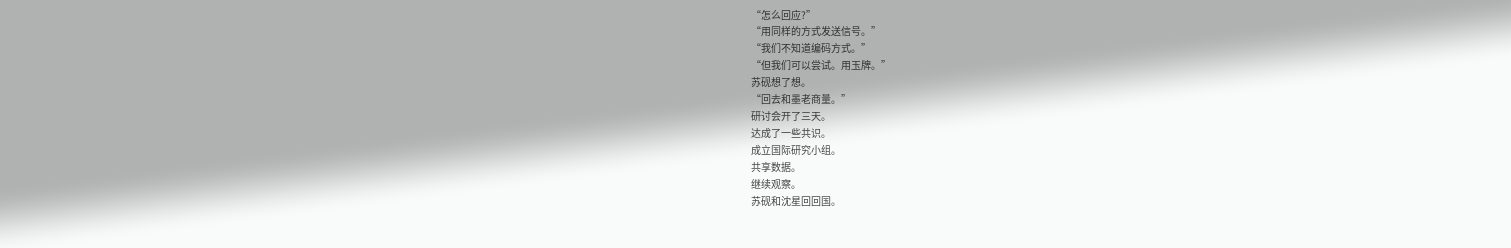“怎么回应?”
“用同样的方式发送信号。”
“我们不知道编码方式。”
“但我们可以尝试。用玉牌。”
苏砚想了想。
“回去和墨老商量。”
研讨会开了三天。
达成了一些共识。
成立国际研究小组。
共享数据。
继续观察。
苏砚和沈星回回国。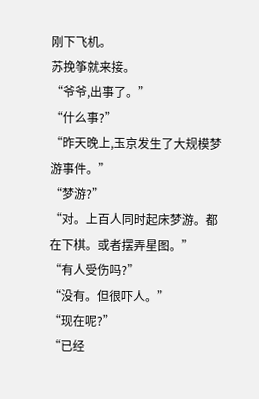刚下飞机。
苏挽筝就来接。
“爷爷,出事了。”
“什么事?”
“昨天晚上,玉京发生了大规模梦游事件。”
“梦游?”
“对。上百人同时起床梦游。都在下棋。或者摆弄星图。”
“有人受伤吗?”
“没有。但很吓人。”
“现在呢?”
“已经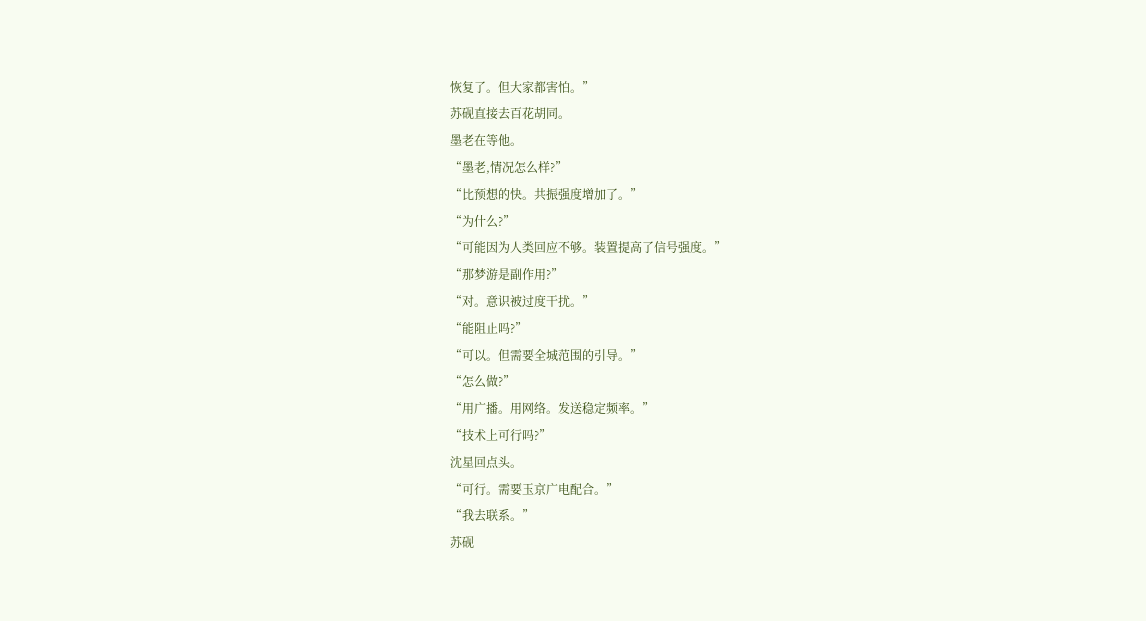恢复了。但大家都害怕。”
苏砚直接去百花胡同。
墨老在等他。
“墨老,情况怎么样?”
“比预想的快。共振强度增加了。”
“为什么?”
“可能因为人类回应不够。装置提高了信号强度。”
“那梦游是副作用?”
“对。意识被过度干扰。”
“能阻止吗?”
“可以。但需要全城范围的引导。”
“怎么做?”
“用广播。用网络。发送稳定频率。”
“技术上可行吗?”
沈星回点头。
“可行。需要玉京广电配合。”
“我去联系。”
苏砚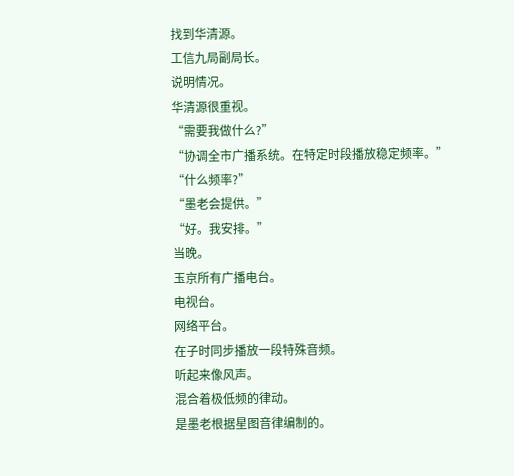找到华清源。
工信九局副局长。
说明情况。
华清源很重视。
“需要我做什么?”
“协调全市广播系统。在特定时段播放稳定频率。”
“什么频率?”
“墨老会提供。”
“好。我安排。”
当晚。
玉京所有广播电台。
电视台。
网络平台。
在子时同步播放一段特殊音频。
听起来像风声。
混合着极低频的律动。
是墨老根据星图音律编制的。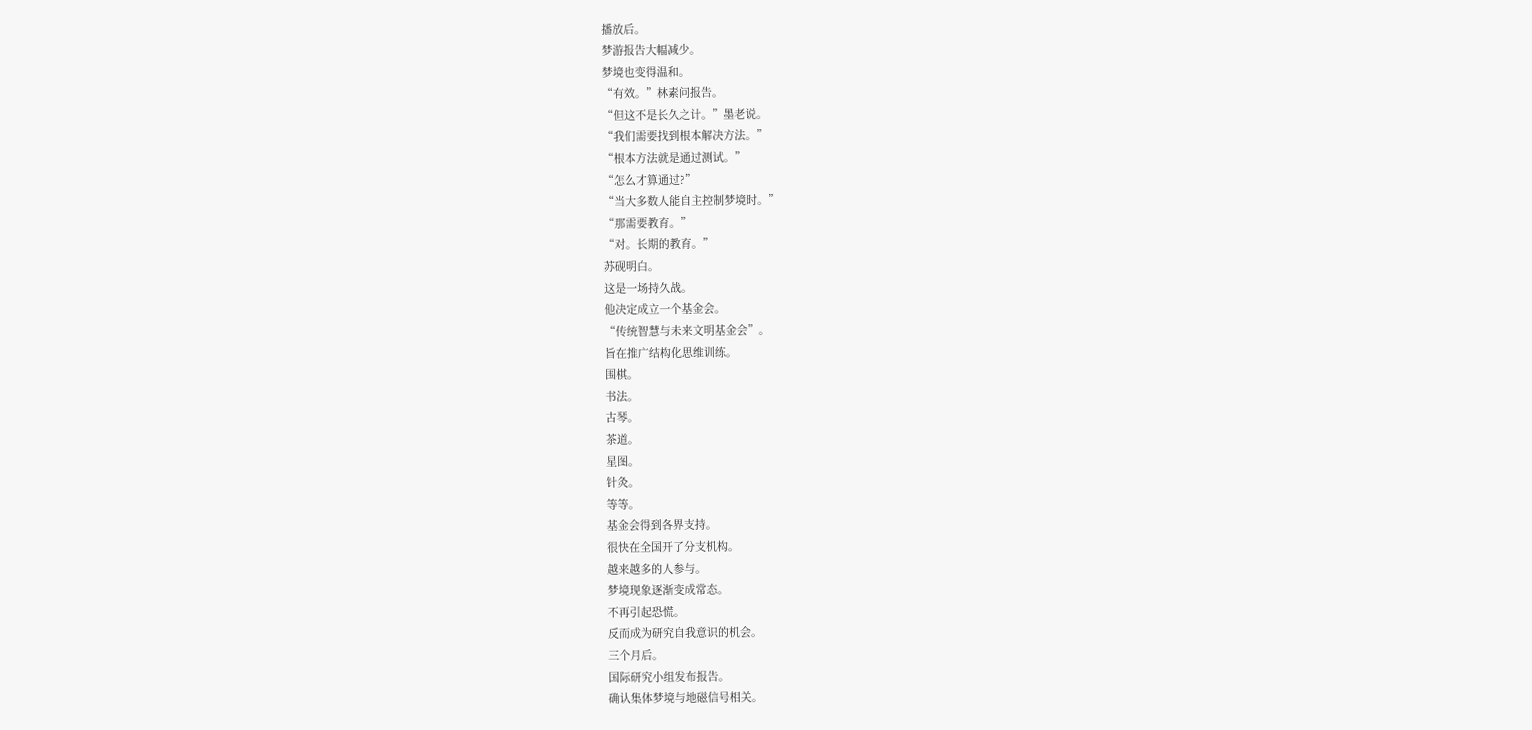播放后。
梦游报告大幅减少。
梦境也变得温和。
“有效。”林素问报告。
“但这不是长久之计。”墨老说。
“我们需要找到根本解决方法。”
“根本方法就是通过测试。”
“怎么才算通过?”
“当大多数人能自主控制梦境时。”
“那需要教育。”
“对。长期的教育。”
苏砚明白。
这是一场持久战。
他决定成立一个基金会。
“传统智慧与未来文明基金会”。
旨在推广结构化思维训练。
围棋。
书法。
古琴。
茶道。
星图。
针灸。
等等。
基金会得到各界支持。
很快在全国开了分支机构。
越来越多的人参与。
梦境现象逐渐变成常态。
不再引起恐慌。
反而成为研究自我意识的机会。
三个月后。
国际研究小组发布报告。
确认集体梦境与地磁信号相关。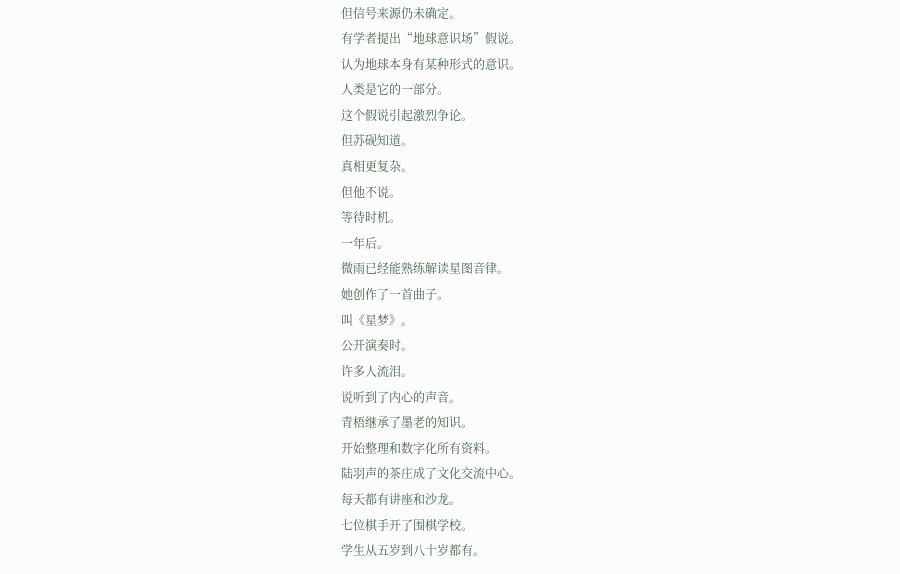但信号来源仍未确定。
有学者提出“地球意识场”假说。
认为地球本身有某种形式的意识。
人类是它的一部分。
这个假说引起激烈争论。
但苏砚知道。
真相更复杂。
但他不说。
等待时机。
一年后。
微雨已经能熟练解读星图音律。
她创作了一首曲子。
叫《星梦》。
公开演奏时。
许多人流泪。
说听到了内心的声音。
青梧继承了墨老的知识。
开始整理和数字化所有资料。
陆羽声的茶庄成了文化交流中心。
每天都有讲座和沙龙。
七位棋手开了围棋学校。
学生从五岁到八十岁都有。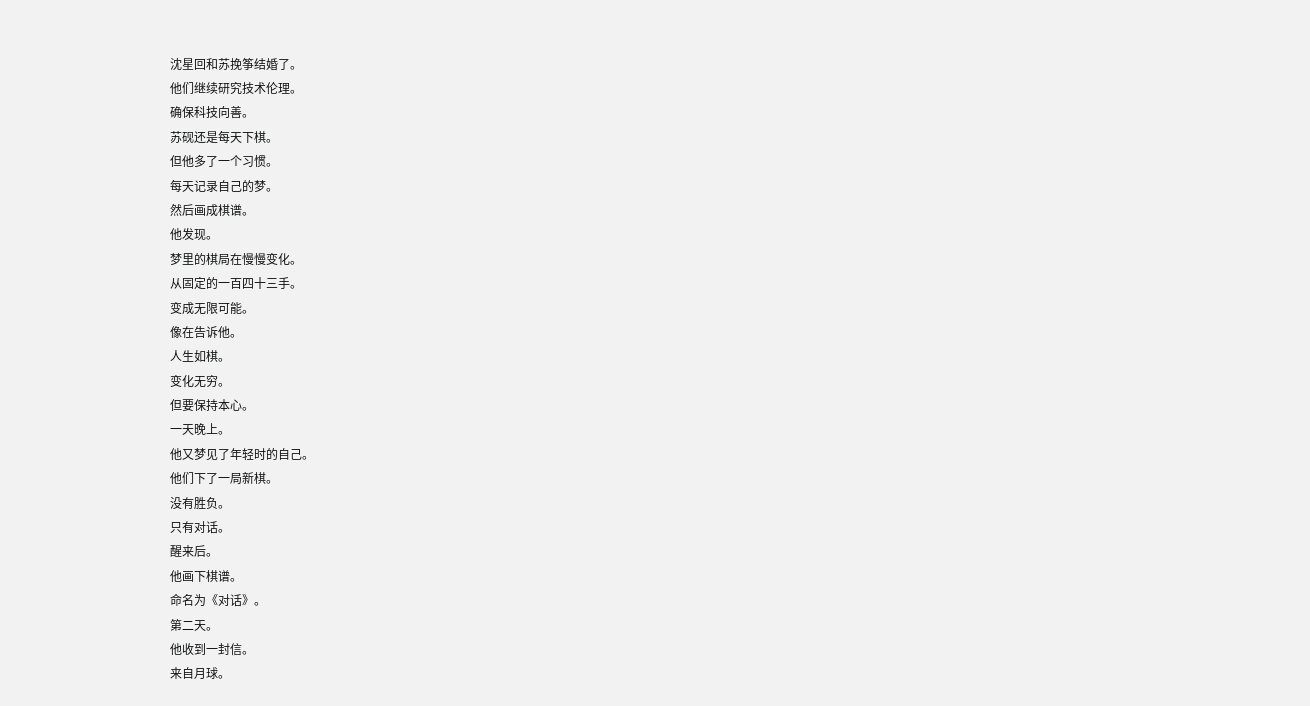沈星回和苏挽筝结婚了。
他们继续研究技术伦理。
确保科技向善。
苏砚还是每天下棋。
但他多了一个习惯。
每天记录自己的梦。
然后画成棋谱。
他发现。
梦里的棋局在慢慢变化。
从固定的一百四十三手。
变成无限可能。
像在告诉他。
人生如棋。
变化无穷。
但要保持本心。
一天晚上。
他又梦见了年轻时的自己。
他们下了一局新棋。
没有胜负。
只有对话。
醒来后。
他画下棋谱。
命名为《对话》。
第二天。
他收到一封信。
来自月球。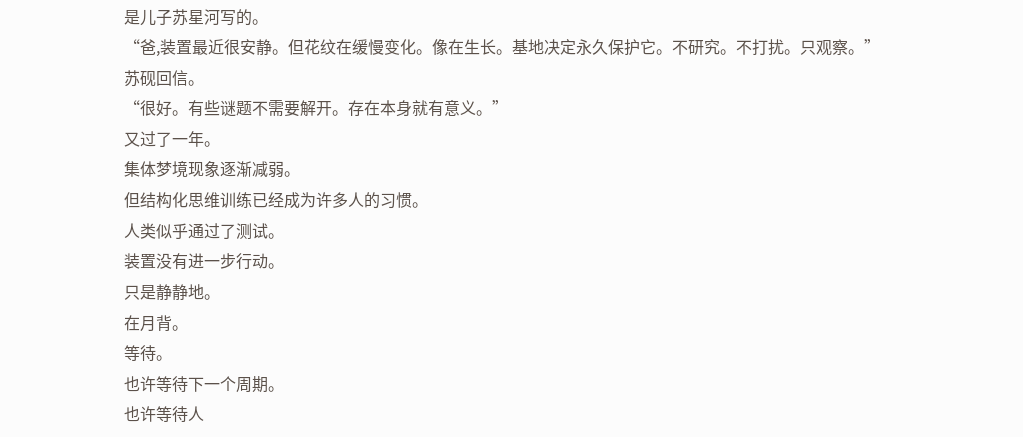是儿子苏星河写的。
“爸,装置最近很安静。但花纹在缓慢变化。像在生长。基地决定永久保护它。不研究。不打扰。只观察。”
苏砚回信。
“很好。有些谜题不需要解开。存在本身就有意义。”
又过了一年。
集体梦境现象逐渐减弱。
但结构化思维训练已经成为许多人的习惯。
人类似乎通过了测试。
装置没有进一步行动。
只是静静地。
在月背。
等待。
也许等待下一个周期。
也许等待人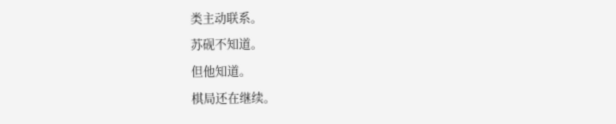类主动联系。
苏砚不知道。
但他知道。
棋局还在继续。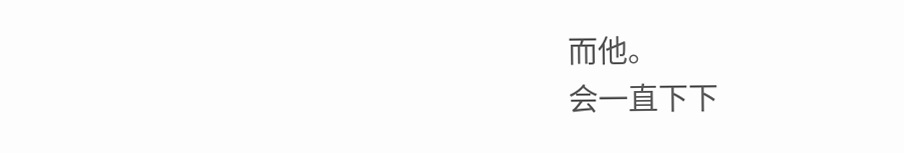而他。
会一直下下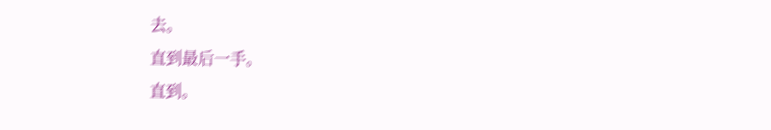去。
直到最后一手。
直到。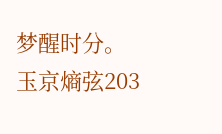梦醒时分。
玉京熵弦203